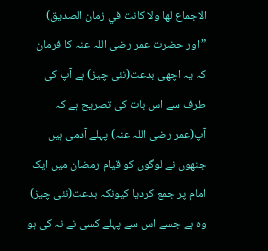الاجماع لها ولا كانت في زمان الصديق)
”اور حضرت عمر رضی اللہ عنہ کا فرمان کہ یہ اچھی بدعت(نئی چیز) ہے آپ کی طرف سے اس بات کی تصریح ہے کہ آپ(عمر رضی اللہ عنہ) پہلے آدمی ہیں جنھوں نے لوگوں کو قیام رمضان میں ایک امام پر جمع کردیا کیونکہ بدعت(نئی چیز) وہ ہے جسے اس سے پہلے کسی نے نہ کی ہو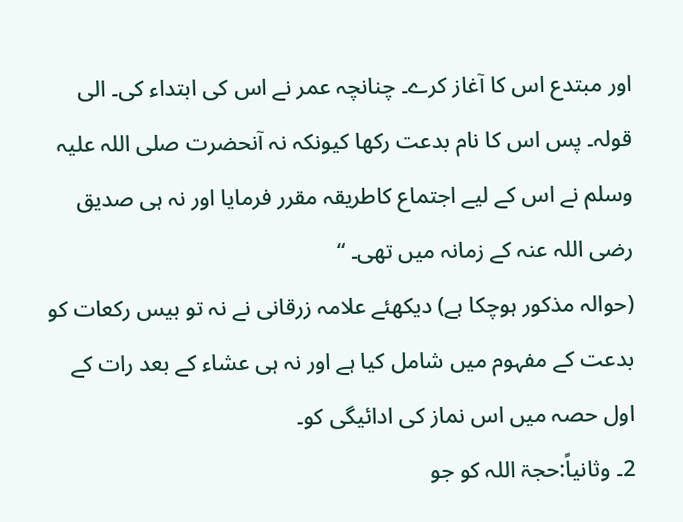اور مبتدع اس کا آغاز کرے۔ چنانچہ عمر نے اس کی ابتداء کی۔ الی قولہ۔ پس اس کا نام بدعت رکھا کیونکہ نہ آنحضرت صلی اللہ علیہ وسلم نے اس کے لیے اجتماع کاطریقہ مقرر فرمایا اور نہ ہی صدیق رضی اللہ عنہ کے زمانہ میں تھی۔ “
(حوالہ مذکور ہوچکا ہے) دیکھئے علامہ زرقانی نے نہ تو بیس رکعات کو بدعت کے مفہوم میں شامل کیا ہے اور نہ ہی عشاء کے بعد رات کے اول حصہ میں اس نماز کی ادائیگی کو۔
2۔ وثانیاً:حجۃ اللہ کو جو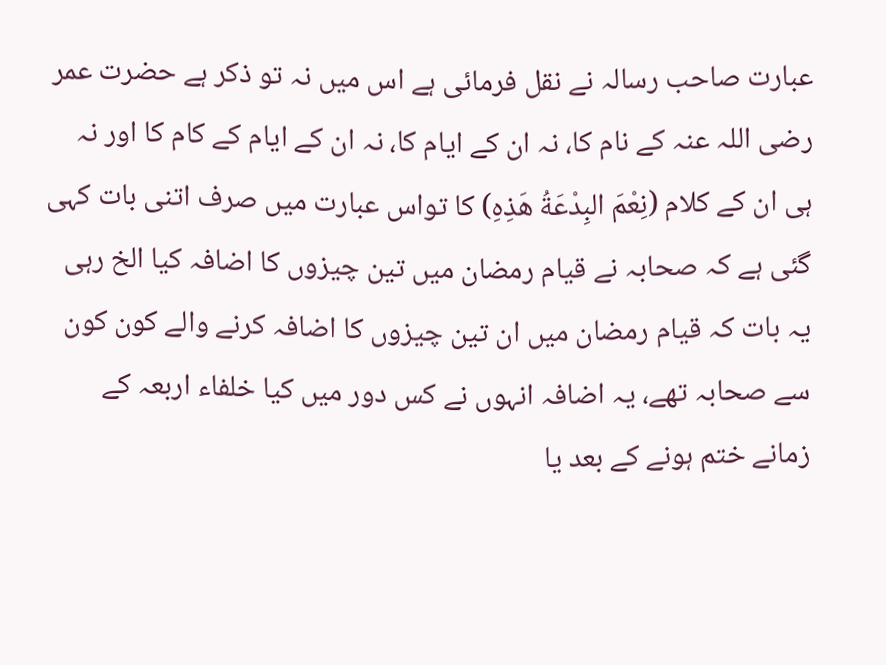عبارت صاحب رسالہ نے نقل فرمائی ہے اس میں نہ تو ذکر ہے حضرت عمر رضی اللہ عنہ کے نام کا، نہ ان کے ایام کا، نہ ان کے ایام کے کام کا اور نہ ہی ان کے کلام (نِعْمَ البِدْعَةُ هَذِهِ) کا تواس عبارت میں صرف اتنی بات کہی گئی ہے کہ صحابہ نے قیام رمضان میں تین چیزوں کا اضافہ کیا الخ رہی یہ بات کہ قیام رمضان میں ان تین چیزوں کا اضافہ کرنے والے کون کون سے صحابہ تھے، یہ اضافہ انہوں نے کس دور میں کیا خلفاء اربعہ کے زمانے ختم ہونے کے بعد یا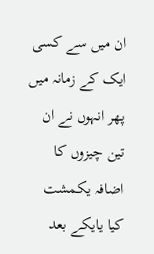ان میں سے کسی ایک کے زمانہ میں پھر انہوں نے ان تین چیزوں کا اضافہ یکمشت کیا یایکے بعد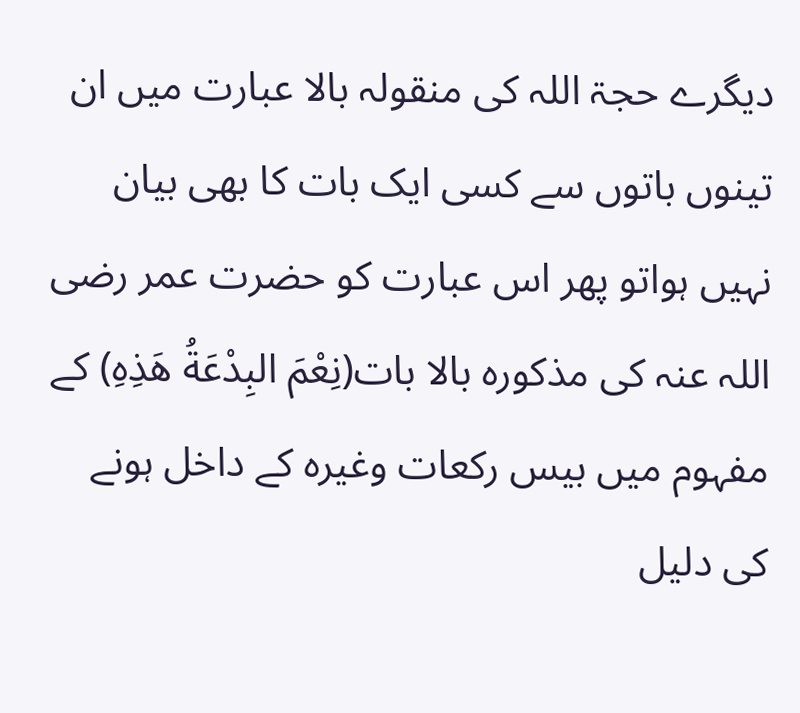دیگرے حجۃ اللہ کی منقولہ بالا عبارت میں ان تینوں باتوں سے کسی ایک بات کا بھی بیان نہیں ہواتو پھر اس عبارت کو حضرت عمر رضی اللہ عنہ کی مذکورہ بالا بات(نِعْمَ البِدْعَةُ هَذِهِ) کے مفہوم میں بیس رکعات وغیرہ کے داخل ہونے کی دلیل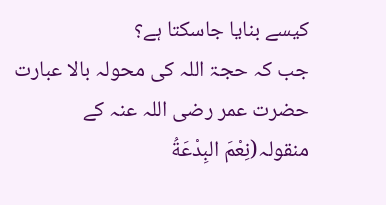کیسے بنایا جاسکتا ہے؟
جب کہ حجۃ اللہ کی محولہ بالا عبارت حضرت عمر رضی اللہ عنہ کے منقولہ(نِعْمَ البِدْعَةُ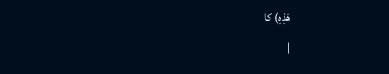هَذِهِ) کا
|